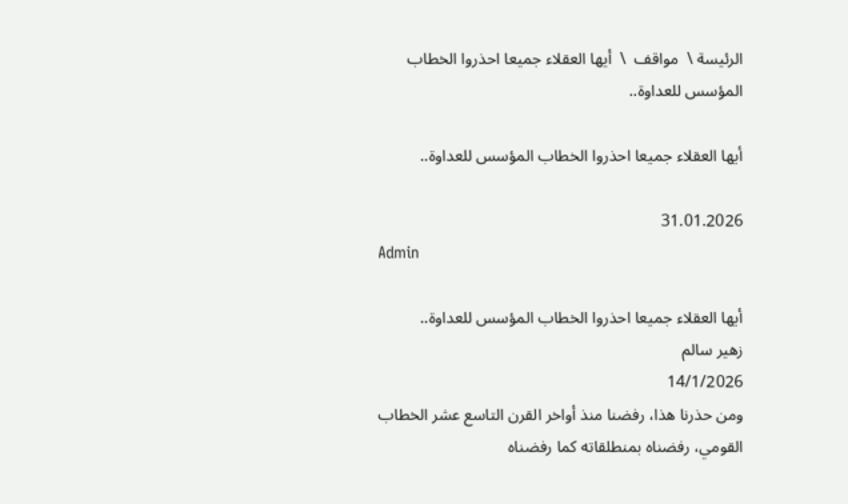الرئيسة \  مواقف  \  أيها العقلاء جميعا احذروا الخطاب المؤسس للعداوة..

أيها العقلاء جميعا احذروا الخطاب المؤسس للعداوة..

31.01.2026
Admin

أيها العقلاء جميعا احذروا الخطاب المؤسس للعداوة..
زهير سالم
14/1/2026
ومن حذرنا هذا، رفضنا منذ أواخر القرن التاسع عشر الخطاب القومي، رفضناه بمنطلقاته كما رفضناه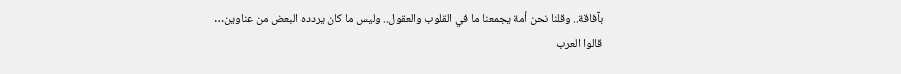بآفاقة.. وقلنا نحن أمة يجمعنا ما في القلوب والعقول.. وليس ما كان يردده البعض من عناوين…
قالوا العرب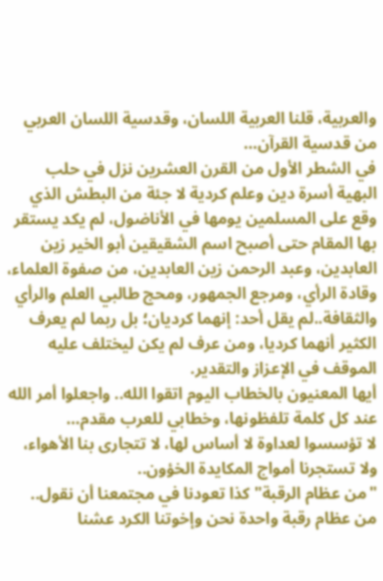والعربية، قلنا العربية اللسان، وقدسية اللسان العربي من قدسية القرآن…
في الشطر الأول من القرن العشرين نزل في حلب البهية أسرة دين وعلم كردية لا جئة من البطش الذي وقع على المسلمين يومها في الأناضول، لم يكد يستقر بها المقام حتى أصبح اسم الشقيقين أبو الخير زين العابدين، وعبد الرحمن زين العابدين، من صفوة العلماء، وقادة الرأي، ومرجع الجمهور، ومحج طالبي العلم والرأي والثقافة..لم يقل أحد: إنهما كرديان؛ بل ربما لم يعرف الكثير أنهما كرديا، ومن عرف لم يكن ليختلف عليه الموقف في الإعزاز والتقدير.
أيها المعنيون بالخطاب اليوم اتقوا الله.. واجعلوا أمر الله عند كل كلمة تلفظونها، وخطابي للعرب مقدم…
لا تؤسسوا لعداوة لا أساس لها، لا تتجارى بنا الأهواء، ولا تستجرنا أمواج المكايدة الخؤون..
"من عظام الرقبة" كذا تعودنا في مجتمعنا أن نقول..
من عظام رقبة واحدة نحن وإخوتنا الكرد عشنا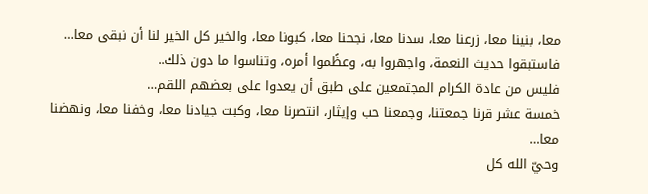معا، بنينا معا، زرعنا معا، سدنا معا، نجحنا معا، كبونا معا، والخير كل الخير لنا أن نبقى معا…
فاستبقوا حديث النعمة، واجهروا به، وعظًموا أمره، وتناسوا ما دون ذلك..
فليس من عادة الكرام المجتمعين على طبق أن يعدوا على بعضهم اللقم…
خمسة عشر قرنا جمعتنا، وجمعنا حب وإيثار، انتصرنا معا، وكبت جيادنا معا، وخفنا معا، ونهضنا معا…
وحيّ الله كل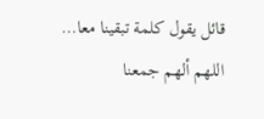قائل يقول كلمة تبقينا معا…
اللهم ألهم جمعنا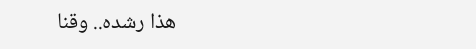هذا رشده.. وقنا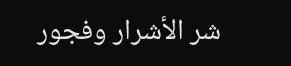شر الأشرار وفجور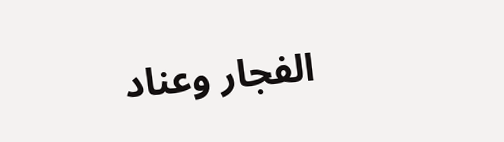الفجار وعناد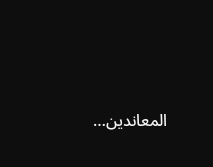المعاندين…